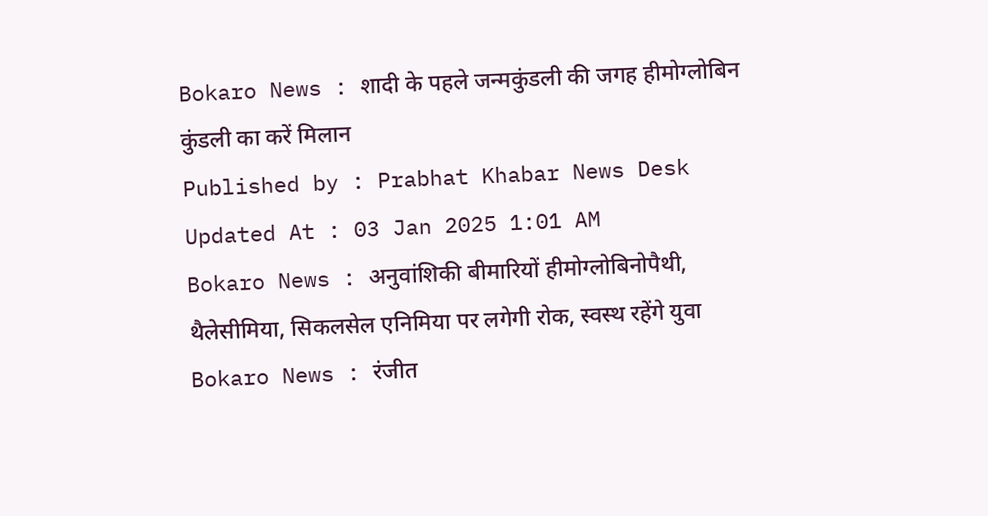Bokaro News : शादी के पहले जन्मकुंडली की जगह हीमोग्लोबिन कुंडली का करें मिलान
Published by : Prabhat Khabar News Desk Updated At : 03 Jan 2025 1:01 AM
Bokaro News : अनुवांशिकी बीमारियों हीमोग्लोबिनोपैथी, थैलेसीमिया, सिकलसेल एनिमिया पर लगेगी रोक, स्वस्थ रहेंगे युवा
Bokaro News : रंजीत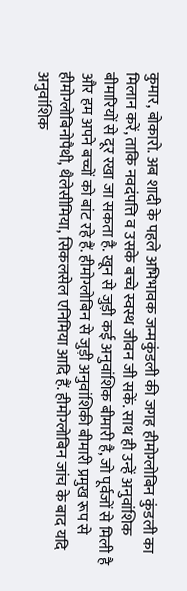कुमार, बोकारो. अब शादी के पहले अभिभावक जन्मकुंडली की जगह हीमोग्लोबिन कुंडली का मिलान करें, ताकि नवदंपत्ति व उसके बच्चे स्वस्थ जीवन जी सकें. साथ ही उन्हें अनुवांशिक बीमारियों से दूर रखा जा सकता है. खून से जुड़ी कई अनुवांशिक बीमारी है, जो पूर्वजों से मिली है और हम अपने बच्चों को बांट रहे हैं. हीमोग्लोबिन से जुड़ी अनुवांशिकी बीमारी प्रमुख रूप से हीमोग्लोबिनोपैथी, थैलेसीमिया, सिकलसेल एनिमिया आदि हैं. हीमोग्लोबिन जांच के बाद यदि अनुवांशिक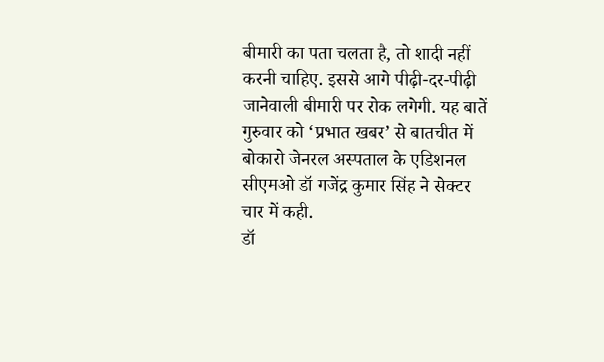बीमारी का पता चलता है, तो शादी नहीं करनी चाहिए. इससे आगे पीढ़ी-दर-पीढ़ी जानेवाली बीमारी पर रोक लगेगी. यह बातें गुरुवार को ‘प्रभात खबर’ से बातचीत में बोकारो जेनरल अस्पताल के एडिशनल सीएमओ डॉ गजेंद्र कुमार सिंह ने सेक्टर चार में कही.
डॉ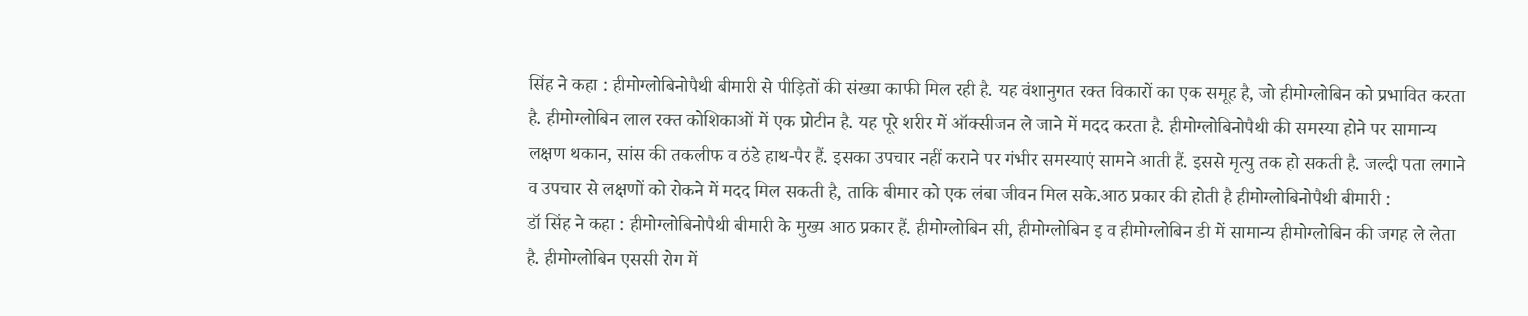सिंह ने कहा : हीमोग्लोबिनोपैथी बीमारी से पीड़ितों की संख्या काफी मिल रही है. यह वंशानुगत रक्त विकारों का एक समूह है, जो हीमोग्लोबिन को प्रभावित करता है. हीमोग्लोबिन लाल रक्त कोशिकाओं में एक प्रोटीन है. यह पूरे शरीर में ऑक्सीजन ले जाने में मदद करता है. हीमोग्लोबिनोपैथी की समस्या होने पर सामान्य लक्षण थकान, सांस की तकलीफ व ठंडे हाथ-पैर हैं. इसका उपचार नहीं कराने पर गंभीर समस्याएं सामने आती हैं. इससे मृत्यु तक हो सकती है. जल्दी पता लगाने व उपचार से लक्षणों को रोकने में मदद मिल सकती है, ताकि बीमार को एक लंबा जीवन मिल सके.आठ प्रकार की होती है हीमोग्लोबिनोपैथी बीमारी :
डॉ सिंह ने कहा : हीमोग्लोबिनोपैथी बीमारी के मुख्य आठ प्रकार हैं. हीमोग्लोबिन सी, हीमोग्लोबिन इ व हीमोग्लोबिन डी में सामान्य हीमोग्लोबिन की जगह ले लेता है. हीमोग्लोबिन एससी रोग में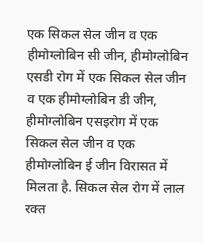एक सिकल सेल जीन व एक हीमोग्लोबिन सी जीन, हीमोग्लोबिन एसडी रोग में एक सिकल सेल जीन व एक हीमोग्लोबिन डी जीन, हीमोग्लोबिन एसइरोग में एक सिकल सेल जीन व एक हीमोग्लोबिन ई जीन विरासत में मिलता है. सिकल सेल रोग में लाल रक्त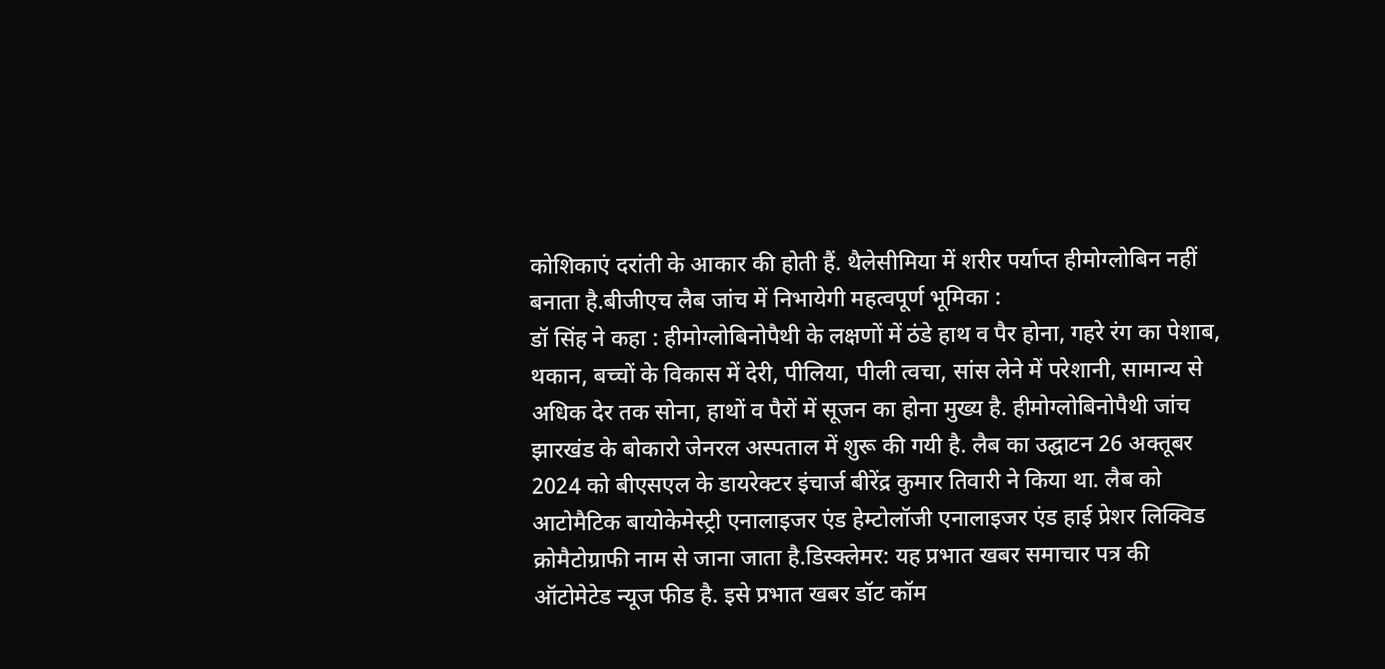कोशिकाएं दरांती के आकार की होती हैं. थैलेसीमिया में शरीर पर्याप्त हीमोग्लोबिन नहीं बनाता है.बीजीएच लैब जांच में निभायेगी महत्वपूर्ण भूमिका :
डॉ सिंह ने कहा : हीमोग्लोबिनोपैथी के लक्षणों में ठंडे हाथ व पैर होना, गहरे रंग का पेशाब, थकान, बच्चों के विकास में देरी, पीलिया, पीली त्वचा, सांस लेने में परेशानी, सामान्य से अधिक देर तक सोना, हाथों व पैरों में सूजन का होना मुख्य है. हीमोग्लोबिनोपैथी जांच झारखंड के बोकारो जेनरल अस्पताल में शुरू की गयी है. लैब का उद्घाटन 26 अक्तूबर 2024 को बीएसएल के डायरेक्टर इंचार्ज बीरेंद्र कुमार तिवारी ने किया था. लैब को आटोमैटिक बायोकेमेस्ट्री एनालाइजर एंड हेम्टोलॉजी एनालाइजर एंड हाई प्रेशर लिक्विड क्रोमैटोग्राफी नाम से जाना जाता है.डिस्क्लेमर: यह प्रभात खबर समाचार पत्र की ऑटोमेटेड न्यूज फीड है. इसे प्रभात खबर डॉट कॉम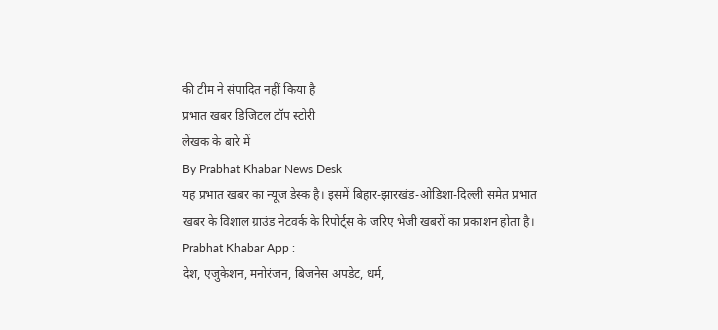की टीम ने संपादित नहीं किया है
प्रभात खबर डिजिटल टॉप स्टोरी
लेखक के बारे में
By Prabhat Khabar News Desk
यह प्रभात खबर का न्यूज डेस्क है। इसमें बिहार-झारखंड-ओडिशा-दिल्ली समेत प्रभात खबर के विशाल ग्राउंड नेटवर्क के रिपोर्ट्स के जरिए भेजी खबरों का प्रकाशन होता है।
Prabhat Khabar App :
देश, एजुकेशन, मनोरंजन, बिजनेस अपडेट, धर्म,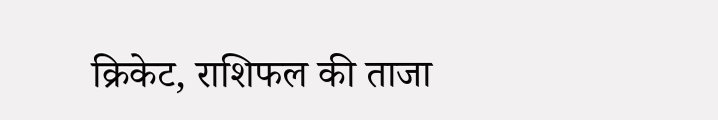क्रिकेट, राशिफल की ताजा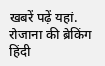खबरें पढ़ें यहां. रोजाना की ब्रेकिंग हिंदी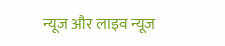न्यूज और लाइव न्यूज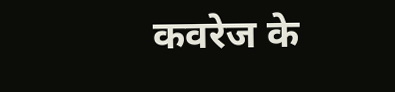कवरेज के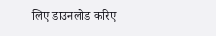लिए डाउनलोड करिए